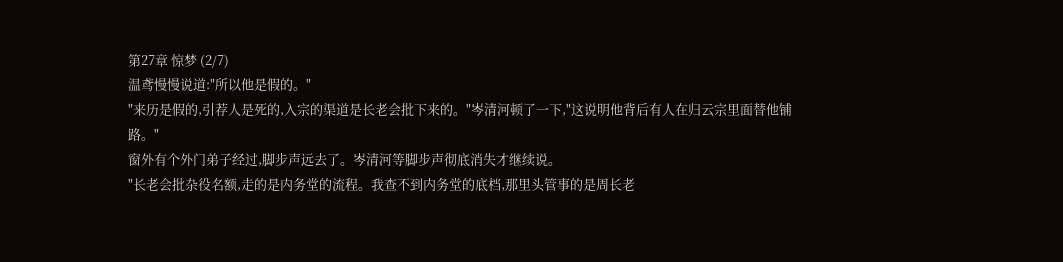第27章 惊梦 (2/7)
温鸢慢慢说道:"所以他是假的。"
"来历是假的,引荐人是死的,入宗的渠道是长老会批下来的。"岑清河顿了一下,"这说明他背后有人在归云宗里面替他铺路。"
窗外有个外门弟子经过,脚步声远去了。岑清河等脚步声彻底消失才继续说。
"长老会批杂役名额,走的是内务堂的流程。我查不到内务堂的底档,那里头管事的是周长老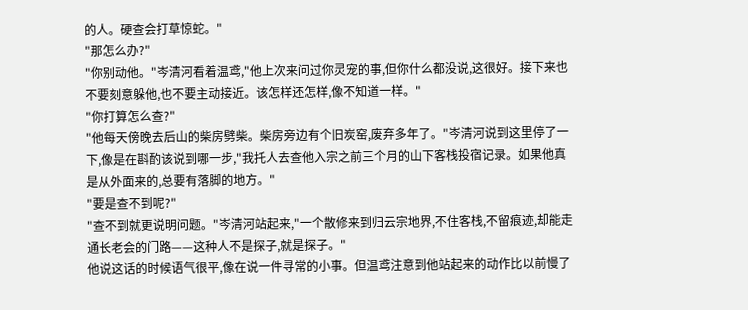的人。硬查会打草惊蛇。"
"那怎么办?"
"你别动他。"岑清河看着温鸢,"他上次来问过你灵宠的事,但你什么都没说,这很好。接下来也不要刻意躲他,也不要主动接近。该怎样还怎样,像不知道一样。"
"你打算怎么查?"
"他每天傍晚去后山的柴房劈柴。柴房旁边有个旧炭窑,废弃多年了。"岑清河说到这里停了一下,像是在斟酌该说到哪一步,"我托人去查他入宗之前三个月的山下客栈投宿记录。如果他真是从外面来的,总要有落脚的地方。"
"要是查不到呢?"
"查不到就更说明问题。"岑清河站起来,"一个散修来到归云宗地界,不住客栈,不留痕迹,却能走通长老会的门路——这种人不是探子,就是探子。"
他说这话的时候语气很平,像在说一件寻常的小事。但温鸢注意到他站起来的动作比以前慢了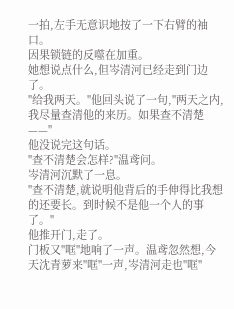一拍,左手无意识地按了一下右臂的袖口。
因果锁链的反噬在加重。
她想说点什么,但岑清河已经走到门边了。
"给我两天。"他回头说了一句,"两天之内,我尽量查清他的来历。如果查不清楚——"
他没说完这句话。
"查不清楚会怎样?"温鸢问。
岑清河沉默了一息。
"查不清楚,就说明他背后的手伸得比我想的还要长。到时候不是他一个人的事了。"
他推开门,走了。
门板又"哐"地响了一声。温鸢忽然想,今天沈青萝来"哐"一声,岑清河走也"哐"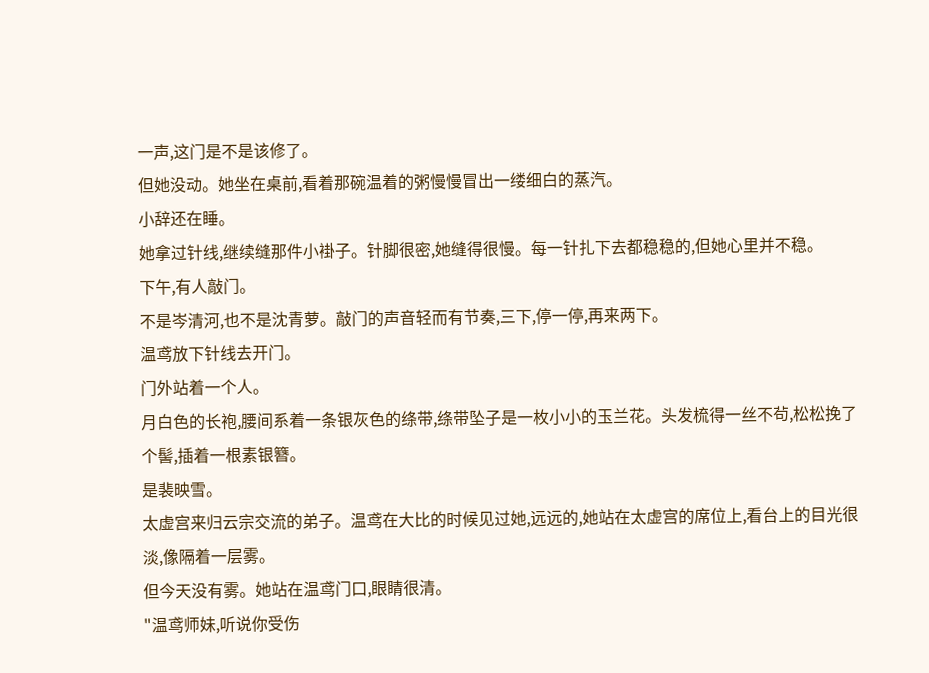一声,这门是不是该修了。
但她没动。她坐在桌前,看着那碗温着的粥慢慢冒出一缕细白的蒸汽。
小辞还在睡。
她拿过针线,继续缝那件小褂子。针脚很密,她缝得很慢。每一针扎下去都稳稳的,但她心里并不稳。
下午,有人敲门。
不是岑清河,也不是沈青萝。敲门的声音轻而有节奏,三下,停一停,再来两下。
温鸢放下针线去开门。
门外站着一个人。
月白色的长袍,腰间系着一条银灰色的绦带,绦带坠子是一枚小小的玉兰花。头发梳得一丝不茍,松松挽了个髻,插着一根素银簪。
是裴映雪。
太虚宫来归云宗交流的弟子。温鸢在大比的时候见过她,远远的,她站在太虚宫的席位上,看台上的目光很淡,像隔着一层雾。
但今天没有雾。她站在温鸢门口,眼睛很清。
"温鸢师妹,听说你受伤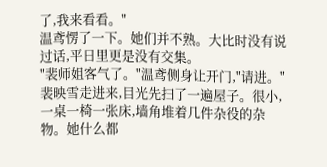了,我来看看。"
温鸢愣了一下。她们并不熟。大比时没有说过话,平日里更是没有交集。
"裴师姐客气了。"温鸢侧身让开门,"请进。"
裴映雪走进来,目光先扫了一遍屋子。很小,一桌一椅一张床,墙角堆着几件杂役的杂物。她什么都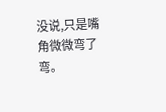没说,只是嘴角微微弯了弯。